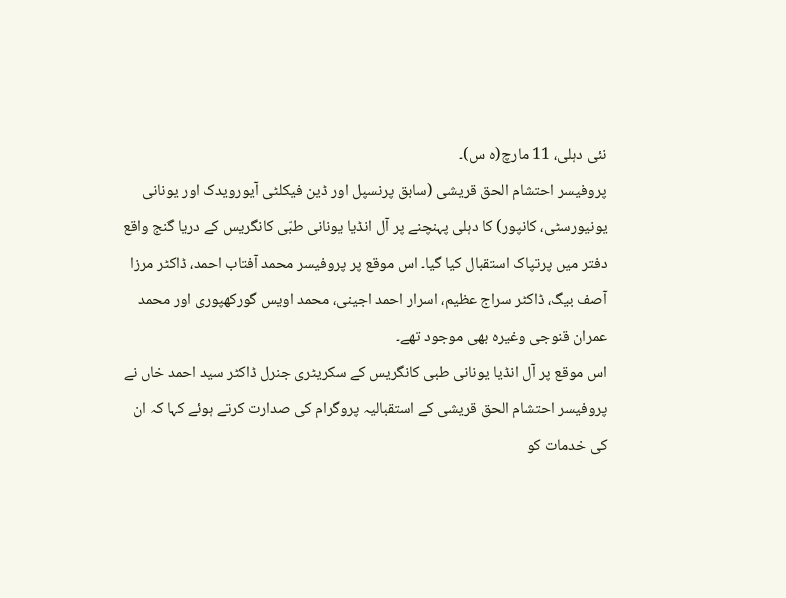نئی دہلی، 11 مارچ(ہ س)۔
پروفیسر احتشام الحق قریشی (سابق پرنسپل اور ڈین فیکلٹی آیورویدک اور یونانی یونیورسٹی، کانپور) کا دہلی پہنچنے پر آل انڈیا یونانی طبّی کانگریس کے دریا گنج واقع دفتر میں پرتپاک استقبال کیا گیا۔ اس موقع پر پروفیسر محمد آفتاب احمد، ڈاکٹر مرزا آصف بیگ، ڈاکٹر سراج عظیم، اسرار احمد اجینی، محمد اویس گورکھپوری اور محمد عمران قنوجی وغیرہ بھی موجود تھے۔
اس موقع پر آل انڈیا یونانی طبی کانگریس کے سکریٹری جنرل ڈاکٹر سید احمد خاں نے پروفیسر احتشام الحق قریشی کے استقبالیہ پروگرام کی صدارت کرتے ہوئے کہا کہ ان کی خدمات کو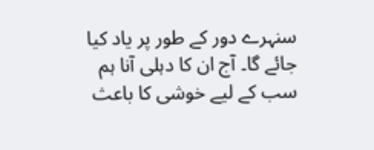سنہرے دور کے طور پر یاد کیا جائے گا۔ آج ان کا دہلی آنا ہم سب کے لیے خوشی کا باعث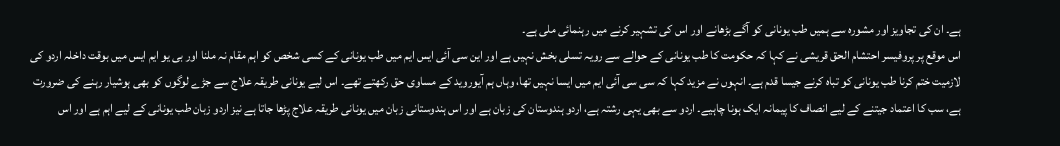ہے۔ ان کی تجاویز اور مشورہ سے ہمیں طب یونانی کو آگے بڑھانے اور اس کی تشہیر کرنے میں رہنمائی ملی ہے۔
اس موقع پر پروفیسر احتشام الحق قریشی نے کہا کہ حکومت کا طب یونانی کے حوالے سے رویہ تسلی بخش نہیں ہے اور این سی آئی ایس ایم میں طب یونانی کے کسی شخص کو اہم مقام نہ ملنا اور بی یو ایم ایس میں بوقت داخلہ اردو کی لازمیت ختم کرنا طب یونانی کو تباہ کرنے جیسا قدم ہے۔ انہوں نے مزید کہا کہ سی سی آئی ایم میں ایسا نہیں تھا، وہاں ہم آیوروید کے مساوی حق رکھتے تھے۔ اس لیے یونانی طریقہ علاج سے جڑے لوگوں کو بھی ہوشیار رہنے کی ضرورت ہے، سب کا اعتماد جیتنے کے لیے انصاف کا پیمانہ ایک ہونا چاہیے۔ اردو سے بھی یہی رشتہ ہے، اردو ہندوستان کی زبان ہے اور اس ہندوستانی زبان میں یونانی طریقہ علاج پڑھا جاتا ہے نیز اردو زبان طب یونانی کے لیے اہم ہے اور اس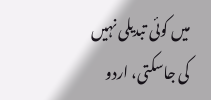میں کوئی تبدیلی نہیں کی جاسکتی، اردو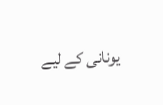یونانی کے لیے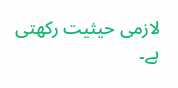لازمی حیثیت رکھتی ہے۔